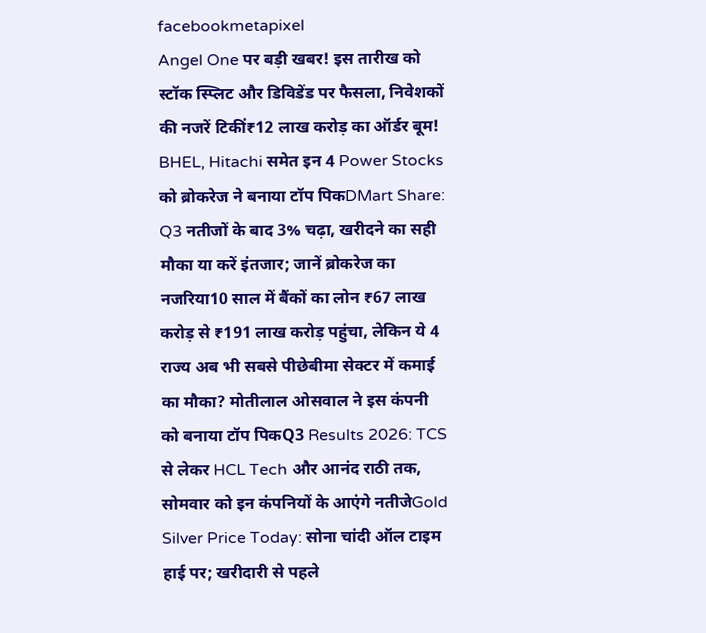facebookmetapixel
Angel One पर बड़ी खबर! इस तारीख को स्टॉक स्प्लिट और डिविडेंड पर फैसला, निवेशकों की नजरें टिकीं₹12 लाख करोड़ का ऑर्डर बूम! BHEL, Hitachi समेत इन 4 Power Stocks को ब्रोकरेज ने बनाया टॉप पिकDMart Share: Q3 नतीजों के बाद 3% चढ़ा, खरीदने का सही मौका या करें इंतजार; जानें ब्रोकरेज का नजरिया10 साल में बैंकों का लोन ₹67 लाख करोड़ से ₹191 लाख करोड़ पहुंचा, लेकिन ये 4 राज्य अब भी सबसे पीछेबीमा सेक्टर में कमाई का मौका? मोतीलाल ओसवाल ने इस कंपनी को बनाया टॉप पिकQ3 Results 2026: TCS से लेकर HCL Tech और आनंद राठी तक, सोमवार को इन कंपनियों के आएंगे नतीजेGold Silver Price Today: सोना चांदी ऑल टाइम हाई पर; खरीदारी से पहले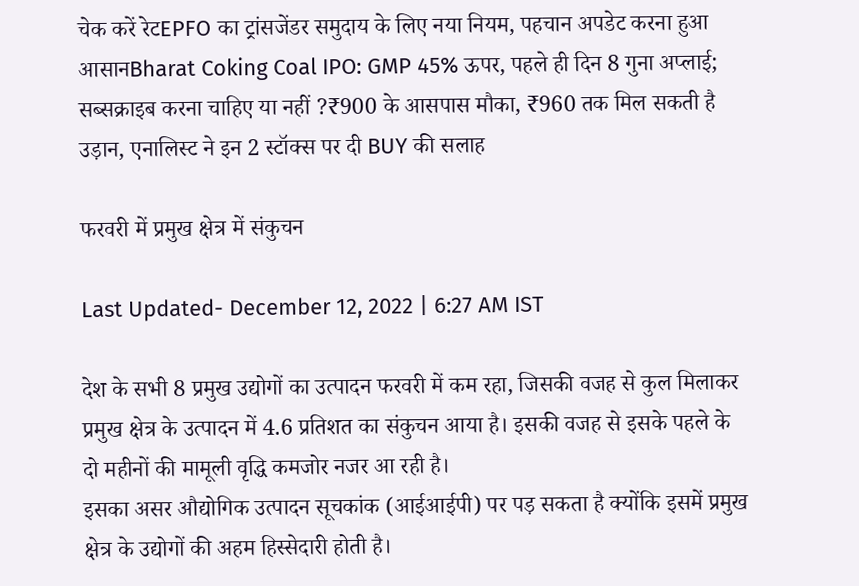चेक करें रेटEPFO का ट्रांसजेंडर समुदाय के लिए नया नियम, पहचान अपडेट करना हुआ आसानBharat Coking Coal IPO: GMP 45% ऊपर, पहले ही दिन 8 गुना अप्लाई; सब्सक्राइब करना चाहिए या नहीं ?₹900 के आसपास मौका, ₹960 तक मिल सकती है उड़ान, एनालिस्ट ने इन 2 स्टॉक्स पर दी BUY की सलाह

फरवरी में प्रमुख क्षेत्र में संकुचन

Last Updated- December 12, 2022 | 6:27 AM IST

देश के सभी 8 प्रमुख उद्योगों का उत्पादन फरवरी में कम रहा, जिसकी वजह से कुल मिलाकर प्रमुख क्षेत्र के उत्पादन में 4.6 प्रतिशत का संकुचन आया है। इसकी वजह से इसके पहले के दो महीनों की मामूली वृद्धि कमजोर नजर आ रही है।
इसका असर औद्योगिक उत्पादन सूचकांक (आईआईपी) पर पड़ सकता है क्योंकि इसमें प्रमुख क्षेत्र के उद्योगों की अहम हिस्सेदारी होती है।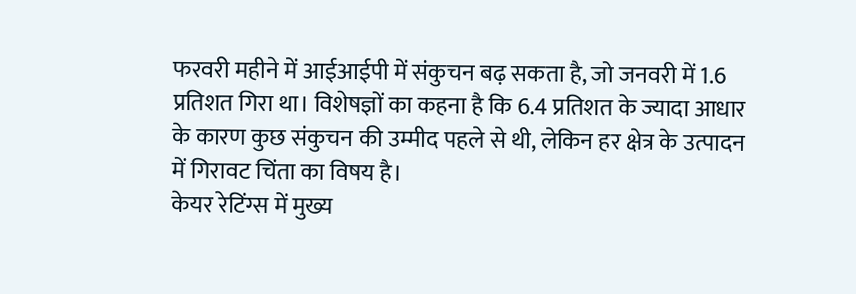फरवरी महीने में आईआईपी में संकुचन बढ़ सकता है, जो जनवरी में 1.6 प्रतिशत गिरा था। विशेषज्ञों का कहना है कि 6.4 प्रतिशत के ज्यादा आधार के कारण कुछ संकुचन की उम्मीद पहले से थी, लेकिन हर क्षेत्र के उत्पादन में गिरावट चिंता का विषय है।
केयर रेटिंग्स में मुख्य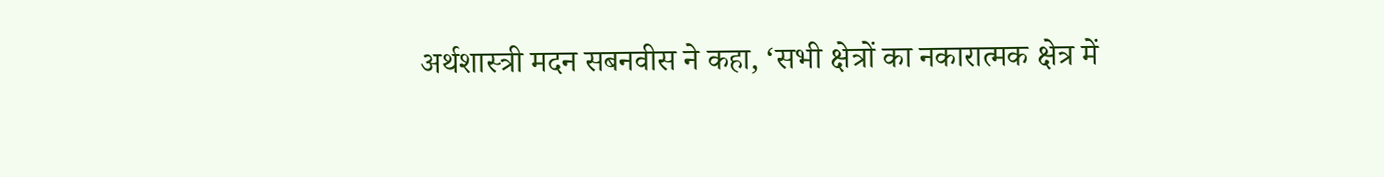अर्थशास्त्री मदन सबनवीस ने कहा, ‘सभी क्षेत्रों का नकारात्मक क्षेत्र में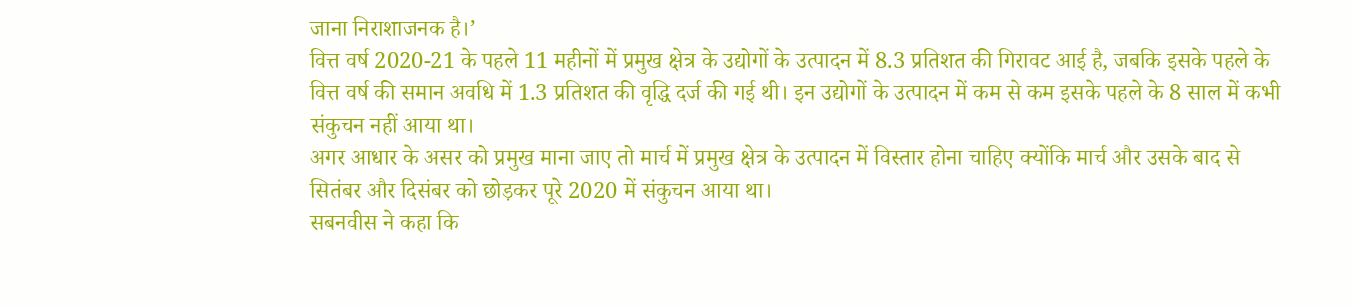जाना निराशाजनक है।’
वित्त वर्ष 2020-21 के पहले 11 महीनों में प्रमुख क्षेत्र के उद्योगों के उत्पादन में 8.3 प्रतिशत की गिरावट आई है, जबकि इसके पहले के वित्त वर्ष की समान अवधि में 1.3 प्रतिशत की वृद्धि दर्ज की गई थी। इन उद्योगों के उत्पादन में कम से कम इसके पहले के 8 साल में कभी संकुचन नहीं आया था।
अगर आधार के असर को प्रमुख माना जाए तो मार्च में प्रमुख क्षेत्र के उत्पादन में विस्तार होना चाहिए क्योंकि मार्च और उसके बाद से सितंबर और दिसंबर को छोड़कर पूरे 2020 में संकुचन आया था।
सबनवीस ने कहा कि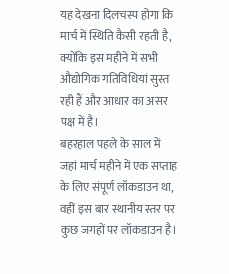यह देखना दिलचस्प होगा कि मार्च में स्थिति कैसी रहती है, क्योंकि इस महीने में सभी औद्योगिक गतिविधियां सुस्त रही हैं और आधार का असर पक्ष में है।
बहरहाल पहले के साल में जहां मार्च महीने में एक सप्ताह के लिए संपूर्ण लॉकडाउन था, वहीं इस बार स्थानीय स्तर पर कुछ जगहों पर लॉकडाउन है।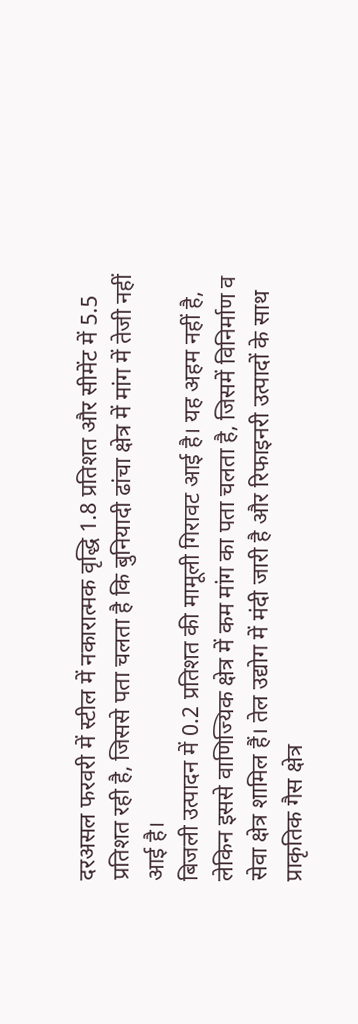दरअसल फरवरी में स्टील में नकारात्मक वृद्धि 1.8 प्रतिशत और सीमेंट में 5.5 प्रतिशत रही है, जिससे पता चलता है कि बुनियादी ढांचा क्षेत्र में मांग में तेजी नहीं आई है।
बिजली उत्पादन में 0.2 प्रतिशत की मामूली गिरावट आई है। यह अहम नहीं है, लेकिन इससे वाणिज्यिक क्षेत्र में कम मांग का पता चलता है, जिसमें विनिर्माण व सेवा क्षेत्र शामिल हैं। तेल उद्योग में मंदी जारी है और रिफाइनरी उत्पादों के साथ प्राकृतिक गैस क्षेत्र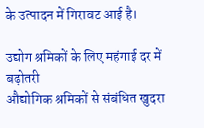के उत्पादन में गिरावट आई है।

उद्योग श्रमिकों के लिए महंगाई दर में बढ़ोतरी
औद्योगिक श्रमिकों से संबंधित खुदरा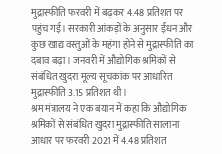मुद्रास्फीति फरवरी में बढ़कर 4.48 प्रतिशत पर पहुंच गई। सरकारी आंकड़ों के अनुसार ईंधन और कुछ खाद्य वस्तुओं के महंगा होने से मुद्रास्फीति का दबाव बढ़ा। जनवरी में औद्योगिक श्रमिकों से संबंधित खुदरा मूल्य सूचकांक पर आधारित मुद्रास्फीति 3.15 प्रतिशत थी।
श्रम मंत्रालय ने एक बयान में कहा कि औद्योगिक श्रमिकों से संबंधित खुदरा मुद्रास्फीति सालाना आधार पर फरवरी 2021 में 4.48 प्रतिशत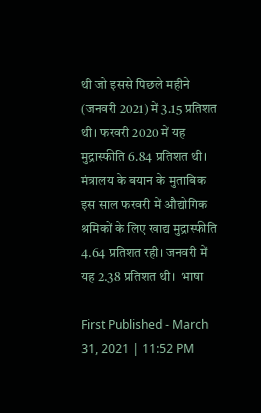थी जो इससे पिछले महीने (जनवरी 2021) में 3.15 प्रतिशत थी। फरवरी 2020 में यह मुद्रास्फीति 6.84 प्रतिशत थी। मंत्रालय के बयान के मुताबिक इस साल फरवरी में औद्योगिक श्रमिकों के लिए खाद्य मुद्रास्फीति 4.64 प्रतिशत रही। जनवरी में यह 2.38 प्रतिशत थी।  भाषा

First Published - March 31, 2021 | 11:52 PM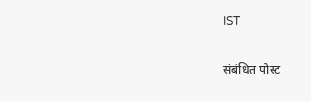IST

संबंधित पोस्ट